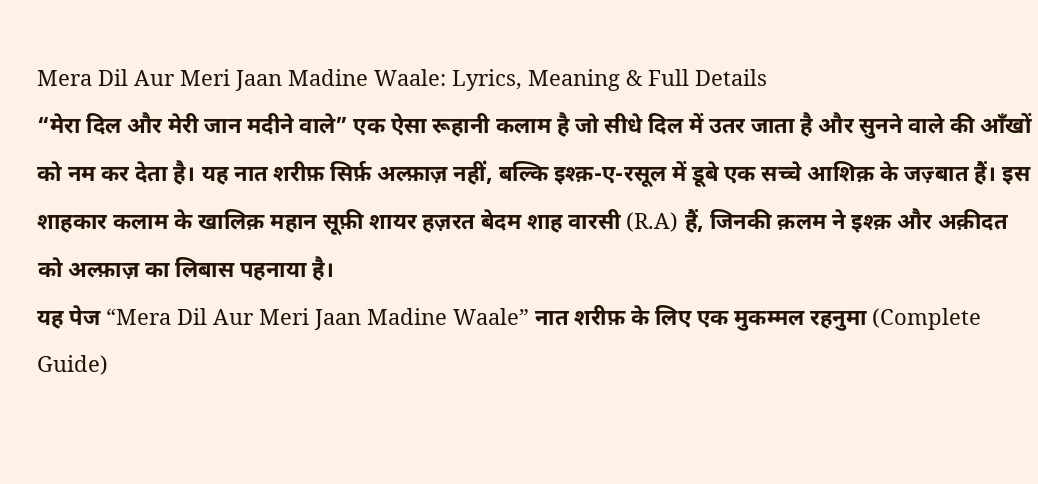Mera Dil Aur Meri Jaan Madine Waale: Lyrics, Meaning & Full Details
“मेरा दिल और मेरी जान मदीने वाले” एक ऐसा रूहानी कलाम है जो सीधे दिल में उतर जाता है और सुनने वाले की आँखों को नम कर देता है। यह नात शरीफ़ सिर्फ़ अल्फ़ाज़ नहीं, बल्कि इश्क़-ए-रसूल में डूबे एक सच्चे आशिक़ के जज़्बात हैं। इस शाहकार कलाम के खालिक़ महान सूफ़ी शायर हज़रत बेदम शाह वारसी (R.A) हैं, जिनकी क़लम ने इश्क़ और अक़ीदत को अल्फ़ाज़ का लिबास पहनाया है।
यह पेज “Mera Dil Aur Meri Jaan Madine Waale” नात शरीफ़ के लिए एक मुकम्मल रहनुमा (Complete Guide)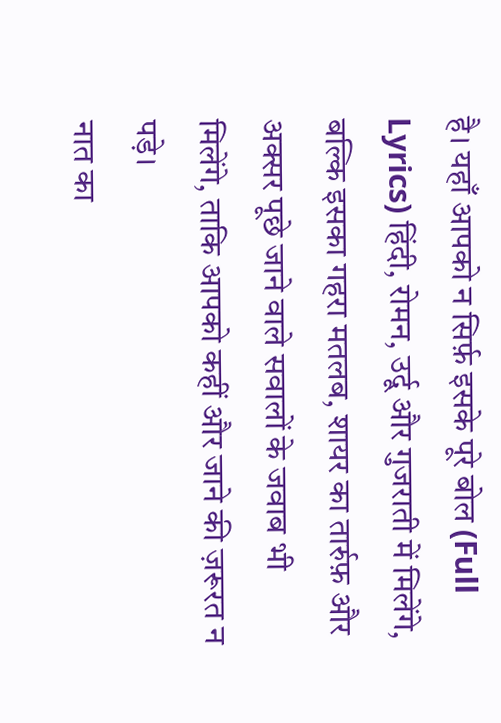है। यहाँ आपको न सिर्फ़ इसके पूरे बोल (Full Lyrics) हिंदी, रोमन, उर्दू और गुजराती में मिलेंगे, बल्कि इसका गहरा मतलब, शायर का तार्रुफ़ और अक्सर पूछे जाने वाले सवालों के जवाब भी मिलेंगे, ताकि आपको कहीं और जाने की ज़रूरत न पड़े।
नात का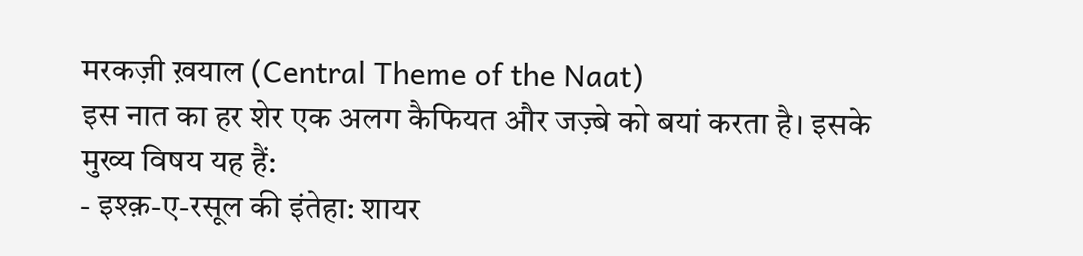मरकज़ी ख़याल (Central Theme of the Naat)
इस नात का हर शेर एक अलग कैफियत और जज़्बे को बयां करता है। इसके मुख्य विषय यह हैं:
- इश्क़-ए-रसूल की इंतेहा: शायर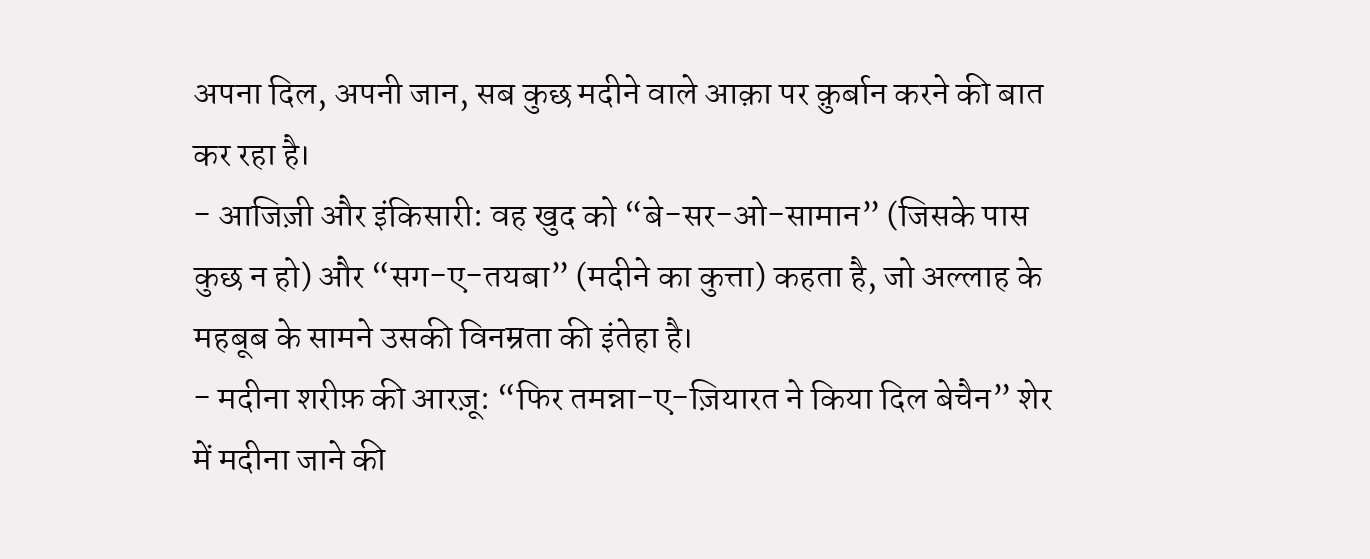अपना दिल, अपनी जान, सब कुछ मदीने वाले आक़ा पर क़ुर्बान करने की बात कर रहा है।
- आजिज़ी और इंकिसारी: वह खुद को “बे-सर-ओ-सामान” (जिसके पास कुछ न हो) और “सग-ए-तयबा” (मदीने का कुत्ता) कहता है, जो अल्लाह के महबूब के सामने उसकी विनम्रता की इंतेहा है।
- मदीना शरीफ़ की आरज़ू: “फिर तमन्ना-ए-ज़ियारत ने किया दिल बेचैन” शेर में मदीना जाने की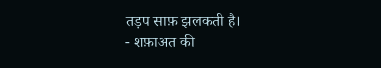तड़प साफ़ झलकती है।
- शफ़ाअत की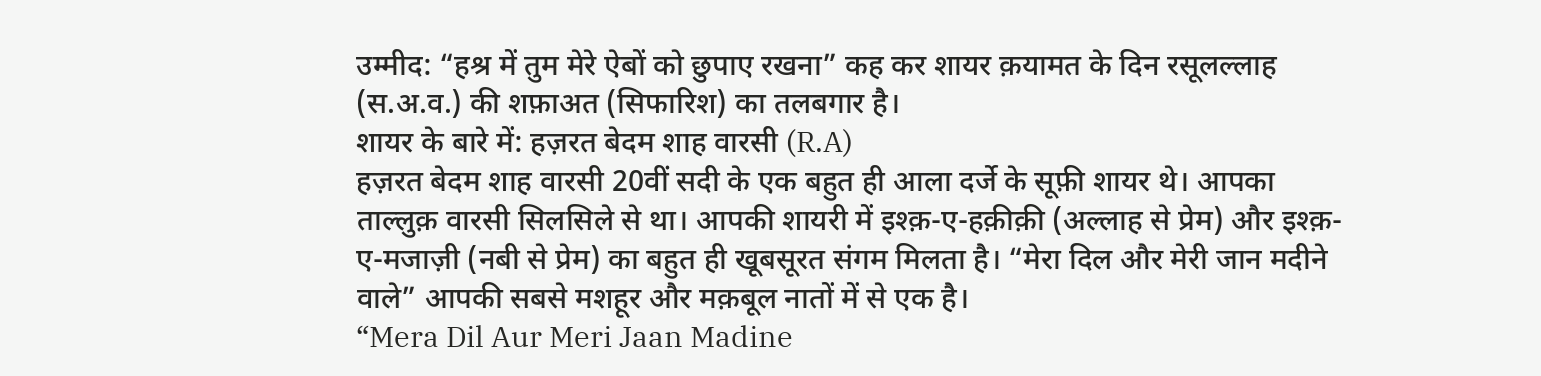उम्मीद: “हश्र में तुम मेरे ऐबों को छुपाए रखना” कह कर शायर क़यामत के दिन रसूलल्लाह (स.अ.व.) की शफ़ाअत (सिफारिश) का तलबगार है।
शायर के बारे में: हज़रत बेदम शाह वारसी (R.A)
हज़रत बेदम शाह वारसी 20वीं सदी के एक बहुत ही आला दर्जे के सूफ़ी शायर थे। आपका ताल्लुक़ वारसी सिलसिले से था। आपकी शायरी में इश्क़-ए-हक़ीक़ी (अल्लाह से प्रेम) और इश्क़-ए-मजाज़ी (नबी से प्रेम) का बहुत ही खूबसूरत संगम मिलता है। “मेरा दिल और मेरी जान मदीने वाले” आपकी सबसे मशहूर और मक़बूल नातों में से एक है।
“Mera Dil Aur Meri Jaan Madine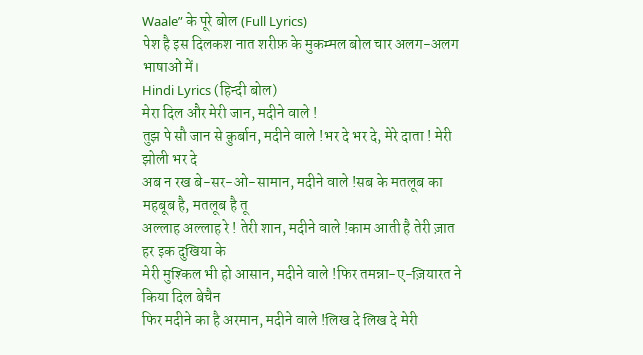Waale” के पूरे बोल (Full Lyrics)
पेश है इस दिलकश नात शरीफ़ के मुकम्मल बोल चार अलग-अलग भाषाओं में।
Hindi Lyrics (हिन्दी बोल)
मेरा दिल और मेरी जान, मदीने वाले !
तुझ पे सौ जान से क़ुर्बान, मदीने वाले !भर दे भर दे, मेरे दाता ! मेरी झोली भर दे
अब न रख बे-सर-ओ-सामान, मदीने वाले !सब के मतलूब का महबूब है, मतलूब है तू
अल्लाह अल्लाह रे ! तेरी शान, मदीने वाले !काम आती है तेरी ज़ात हर इक दुखिया के
मेरी मुश्किल भी हो आसान, मदीने वाले !फिर तमन्ना-ए-ज़ियारत ने किया दिल बेचैन
फिर मदीने का है अरमान, मदीने वाले !लिख दे लिख दे मेरी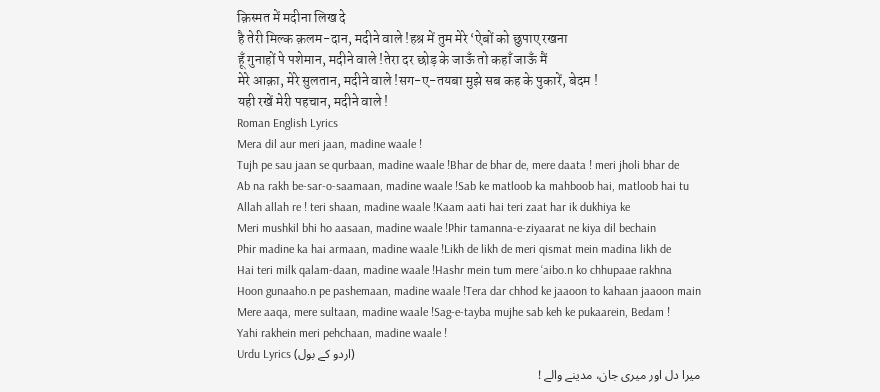क़िस्मत में मदीना लिख दे
है तेरी मिल्क क़लम-दान, मदीने वाले !हश्र में तुम मेरे ‘ऐबों को छुपाए रखना
हूँ गुनाहों पे पशेमान, मदीने वाले !तेरा दर छोड़ के जाऊँ तो कहाँ जाऊँ मैं
मेरे आक़ा, मेरे सुलतान, मदीने वाले !सग-ए-तयबा मुझे सब कह के पुकारें, बेदम !
यही रखें मेरी पहचान, मदीने वाले !
Roman English Lyrics
Mera dil aur meri jaan, madine waale !
Tujh pe sau jaan se qurbaan, madine waale !Bhar de bhar de, mere daata ! meri jholi bhar de
Ab na rakh be-sar-o-saamaan, madine waale !Sab ke matloob ka mahboob hai, matloob hai tu
Allah allah re ! teri shaan, madine waale !Kaam aati hai teri zaat har ik dukhiya ke
Meri mushkil bhi ho aasaan, madine waale !Phir tamanna-e-ziyaarat ne kiya dil bechain
Phir madine ka hai armaan, madine waale !Likh de likh de meri qismat mein madina likh de
Hai teri milk qalam-daan, madine waale !Hashr mein tum mere ‘aibo.n ko chhupaae rakhna
Hoon gunaaho.n pe pashemaan, madine waale !Tera dar chhod ke jaaoon to kahaan jaaoon main
Mere aaqa, mere sultaan, madine waale !Sag-e-tayba mujhe sab keh ke pukaarein, Bedam !
Yahi rakhein meri pehchaan, madine waale !
Urdu Lyrics (اردو کے بول)
میرا دل اور میری جان، مدینے والے !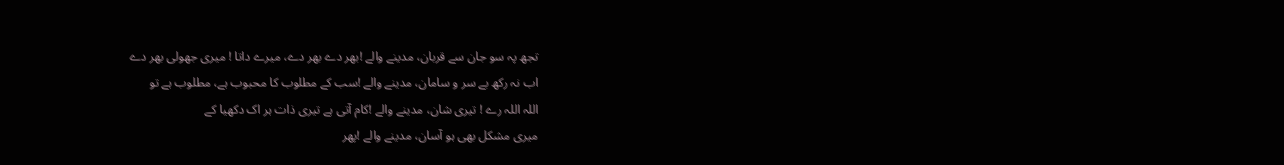تجھ پہ سو جان سے قربان، مدینے والے !بھر دے بھر دے، میرے داتا ! میری جھولی بھر دے
اب نہ رکھ بے سر و سامان، مدینے والے !سب کے مطلوب کا محبوب ہے، مطلوب ہے تو
اللہ اللہ رے ! تیری شان، مدینے والے !کام آتی ہے تیری ذات ہر اک دکھیا کے
میری مشکل بھی ہو آسان، مدینے والے !پھر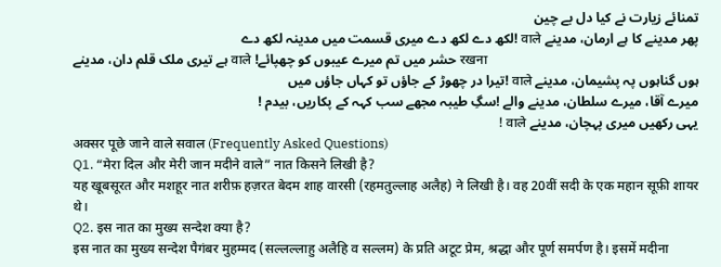تمنائے زیارت نے کیا دل بے چین
پھر مدینے کا ہے ارمان، مدینے वाले !لکھ دے لکھ دے میری قسمت میں مدینہ لکھ دے
ہے تیری ملک قلم دان، مدینے वाले !حشر میں تم میرے عیبوں کو چھپائے रखना
ہوں گناہوں پہ پشیمان، مدینے वाले !تیرا در چھوڑ کے جاؤں تو کہاں جاؤں میں
میرے آقا، میرے سلطان، مدینے والے !سگِ طیبہ مجھے سب کہہ کے پکاریں، بیدم !
یہی رکھیں میری پہچان، مدینے वाले !
अक्सर पूछे जाने वाले सवाल (Frequently Asked Questions)
Q1. “मेरा दिल और मेरी जान मदीने वाले” नात किसने लिखी है?
यह खूबसूरत और मशहूर नात शरीफ़ हज़रत बेदम शाह वारसी (रहमतुल्लाह अलैह) ने लिखी है। वह 20वीं सदी के एक महान सूफ़ी शायर थे।
Q2. इस नात का मुख्य सन्देश क्या है?
इस नात का मुख्य सन्देश पैगंबर मुहम्मद (सल्लल्लाहु अलैहि व सल्लम) के प्रति अटूट प्रेम, श्रद्धा और पूर्ण समर्पण है। इसमें मदीना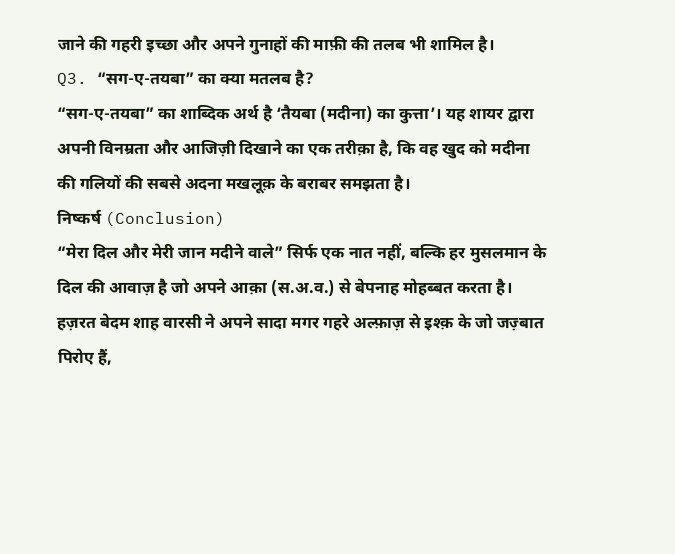जाने की गहरी इच्छा और अपने गुनाहों की माफ़ी की तलब भी शामिल है।
Q3. “सग-ए-तयबा” का क्या मतलब है?
“सग-ए-तयबा” का शाब्दिक अर्थ है ‘तैयबा (मदीना) का कुत्ता’। यह शायर द्वारा अपनी विनम्रता और आजिज़ी दिखाने का एक तरीक़ा है, कि वह खुद को मदीना की गलियों की सबसे अदना मखलूक़ के बराबर समझता है।
निष्कर्ष (Conclusion)
“मेरा दिल और मेरी जान मदीने वाले” सिर्फ एक नात नहीं, बल्कि हर मुसलमान के दिल की आवाज़ है जो अपने आक़ा (स.अ.व.) से बेपनाह मोहब्बत करता है। हज़रत बेदम शाह वारसी ने अपने सादा मगर गहरे अल्फ़ाज़ से इश्क़ के जो जज़्बात पिरोए हैं,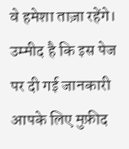वे हमेशा ताज़ा रहेंगे। उम्मीद है कि इस पेज पर दी गई जानकारी आपके लिए मुफ़ीद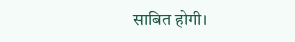साबित होगी।